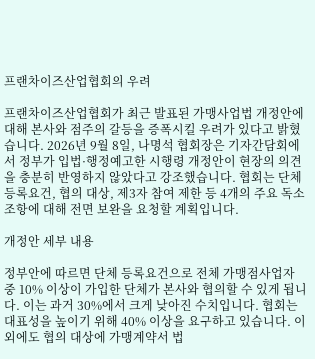프랜차이즈산업협회의 우려

프랜차이즈산업협회가 최근 발표된 가맹사업법 개정안에 대해 본사와 점주의 갈등을 증폭시킬 우려가 있다고 밝혔습니다. 2026년 9월 8일, 나명석 협회장은 기자간담회에서 정부가 입법·행정예고한 시행령 개정안이 현장의 의견을 충분히 반영하지 않았다고 강조했습니다. 협회는 단체 등록요건, 협의 대상, 제3자 참여 제한 등 4개의 주요 독소조항에 대해 전면 보완을 요청할 계획입니다.

개정안 세부 내용

정부안에 따르면 단체 등록요건으로 전체 가맹점사업자 중 10% 이상이 가입한 단체가 본사와 협의할 수 있게 됩니다. 이는 과거 30%에서 크게 낮아진 수치입니다. 협회는 대표성을 높이기 위해 40% 이상을 요구하고 있습니다. 이외에도 협의 대상에 가맹계약서 법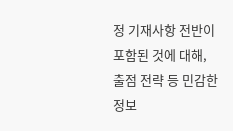정 기재사항 전반이 포함된 것에 대해, 출점 전략 등 민감한 정보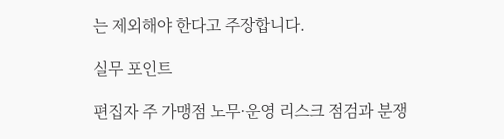는 제외해야 한다고 주장합니다.

실무 포인트

편집자 주 가맹점 노무·운영 리스크 점검과 분쟁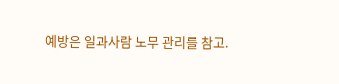예방은 일과사람 노무 관리를 참고.